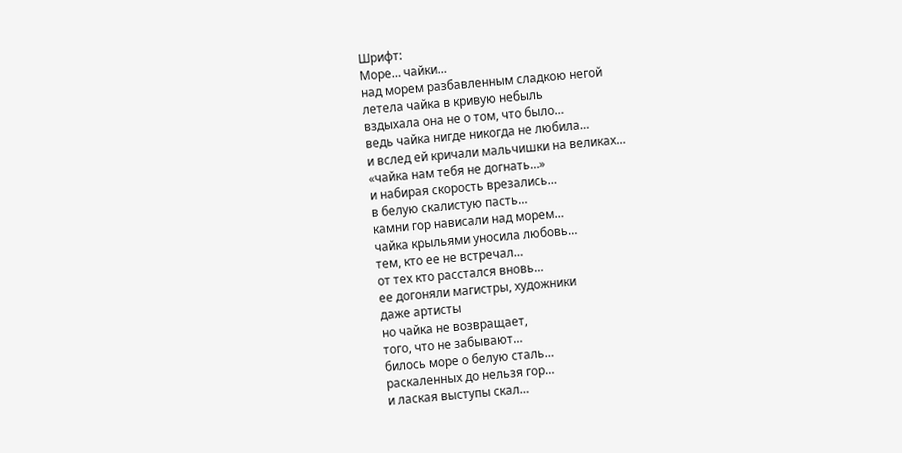Шрифт:
Море… чайки…
над морем разбавленным сладкою негой
летела чайка в кривую небыль
вздыхала она не о том, что было…
ведь чайка нигде никогда не любила…
и вслед ей кричали мальчишки на великах…
«чайка нам тебя не догнать…»
и набирая скорость врезались…
в белую скалистую пасть…
камни гор нависали над морем…
чайка крыльями уносила любовь…
тем, кто ее не встречал…
от тех кто расстался вновь…
ее догоняли магистры, художники
даже артисты
но чайка не возвращает,
того, что не забывают…
билось море о белую сталь…
раскаленных до нельзя гор…
и лаская выступы скал…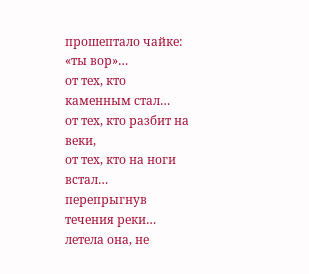прошептало чайке: «ты вор»…
от тех, кто каменным стал…
от тех, кто разбит на веки,
от тех, кто на ноги встал…
перепрыгнув течения реки…
летела она, не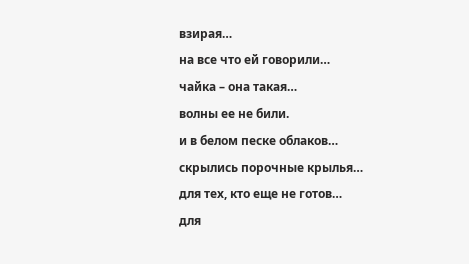взирая…
на все что ей говорили…
чайка – она такая…
волны ее не били.
и в белом песке облаков…
скрылись порочные крылья…
для тех, кто еще не готов…
для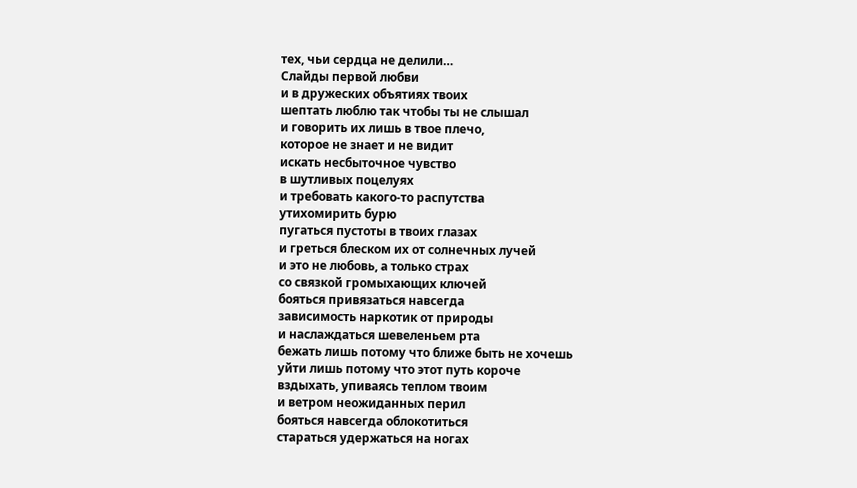тех, чьи сердца не делили…
Слайды первой любви
и в дружеских объятиях твоих
шептать люблю так чтобы ты не слышал
и говорить их лишь в твое плечо,
которое не знает и не видит
искать несбыточное чувство
в шутливых поцелуях
и требовать какого-то распутства
утихомирить бурю
пугаться пустоты в твоих глазах
и греться блеском их от солнечных лучей
и это не любовь, а только страх
со связкой громыхающих ключей
бояться привязаться навсегда
зависимость наркотик от природы
и наслаждаться шевеленьем рта
бежать лишь потому что ближе быть не хочешь
уйти лишь потому что этот путь короче
вздыхать, упиваясь теплом твоим
и ветром неожиданных перил
бояться навсегда облокотиться
стараться удержаться на ногах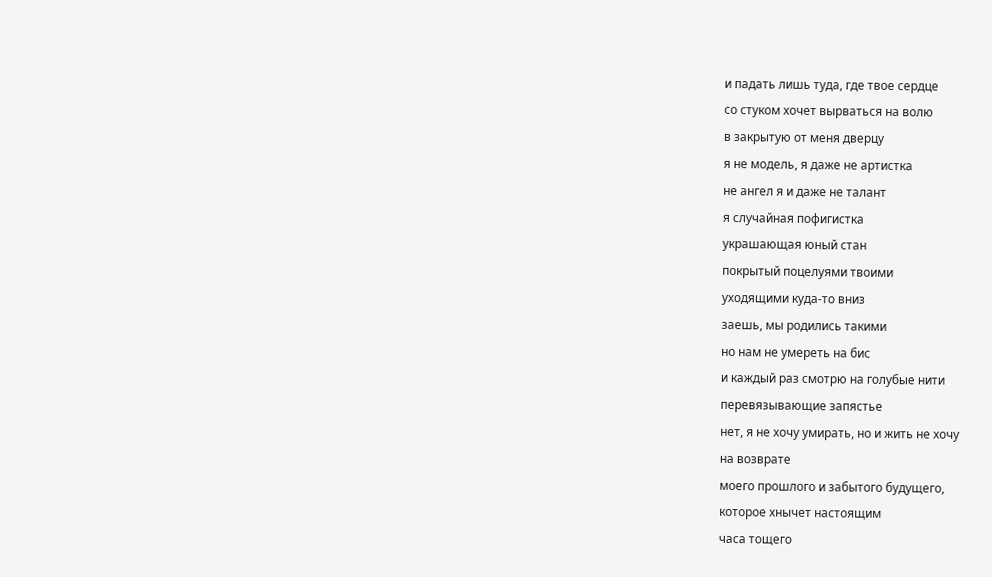и падать лишь туда, где твое сердце
со стуком хочет вырваться на волю
в закрытую от меня дверцу
я не модель, я даже не артистка
не ангел я и даже не талант
я случайная пофигистка
украшающая юный стан
покрытый поцелуями твоими
уходящими куда-то вниз
заешь, мы родились такими
но нам не умереть на бис
и каждый раз смотрю на голубые нити
перевязывающие запястье
нет, я не хочу умирать, но и жить не хочу
на возврате
моего прошлого и забытого будущего,
которое хнычет настоящим
часа тощего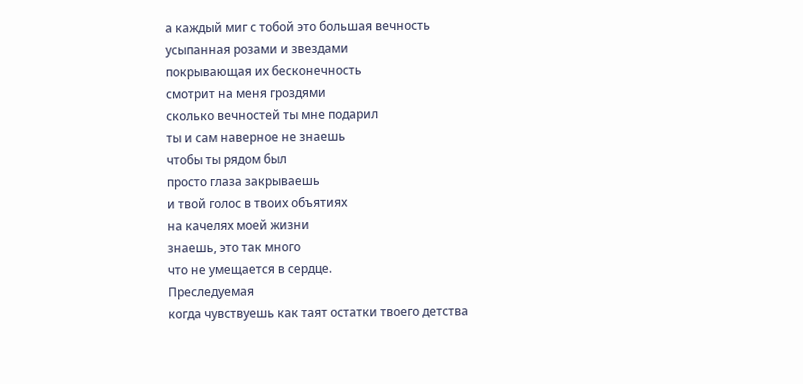а каждый миг с тобой это большая вечность
усыпанная розами и звездами
покрывающая их бесконечность
смотрит на меня гроздями
сколько вечностей ты мне подарил
ты и сам наверное не знаешь
чтобы ты рядом был
просто глаза закрываешь
и твой голос в твоих объятиях
на качелях моей жизни
знаешь, это так много
что не умещается в сердце.
Преследуемая
когда чувствуешь как таят остатки твоего детства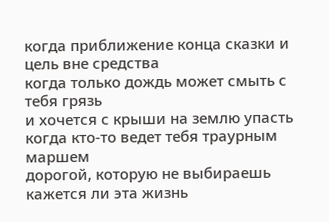когда приближение конца сказки и цель вне средства
когда только дождь может смыть с тебя грязь
и хочется с крыши на землю упасть
когда кто-то ведет тебя траурным маршем
дорогой, которую не выбираешь
кажется ли эта жизнь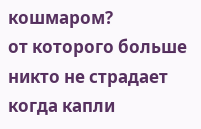кошмаром?
от которого больше никто не страдает
когда капли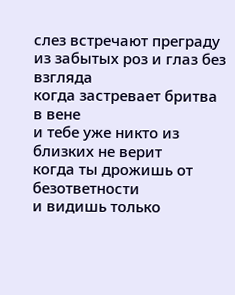слез встречают преграду
из забытых роз и глаз без взгляда
когда застревает бритва в вене
и тебе уже никто из близких не верит
когда ты дрожишь от безответности
и видишь только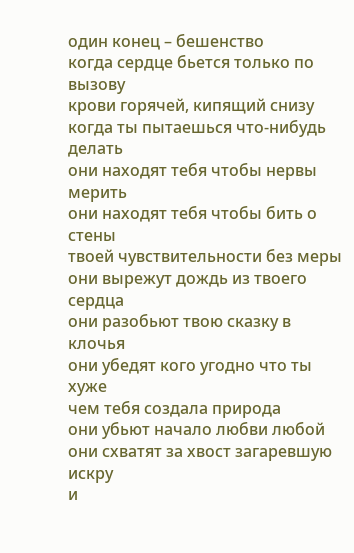один конец – бешенство
когда сердце бьется только по вызову
крови горячей, кипящий снизу
когда ты пытаешься что-нибудь делать
они находят тебя чтобы нервы мерить
они находят тебя чтобы бить о стены
твоей чувствительности без меры
они вырежут дождь из твоего сердца
они разобьют твою сказку в клочья
они убедят кого угодно что ты хуже
чем тебя создала природа
они убьют начало любви любой
они схватят за хвост загаревшую искру
и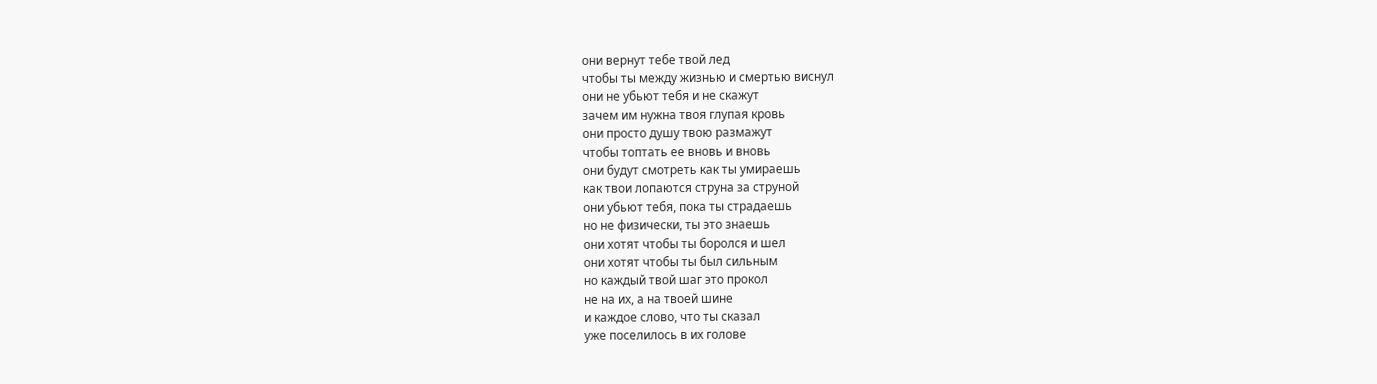они вернут тебе твой лед
чтобы ты между жизнью и смертью виснул
они не убьют тебя и не скажут
зачем им нужна твоя глупая кровь
они просто душу твою размажут
чтобы топтать ее вновь и вновь
они будут смотреть как ты умираешь
как твои лопаются струна за струной
они убьют тебя, пока ты страдаешь
но не физически, ты это знаешь
они хотят чтобы ты боролся и шел
они хотят чтобы ты был сильным
но каждый твой шаг это прокол
не на их, а на твоей шине
и каждое слово, что ты сказал
уже поселилось в их голове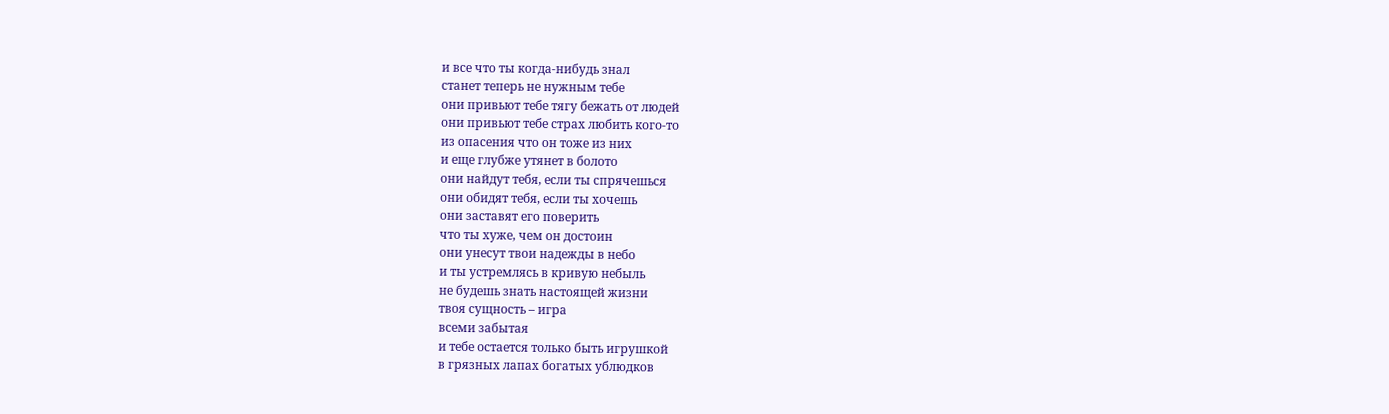и все что ты когда-нибудь знал
станет теперь не нужным тебе
они привьют тебе тягу бежать от людей
они привьют тебе страх любить кого-то
из опасения что он тоже из них
и еще глубже утянет в болото
они найдут тебя, если ты спрячешься
они обидят тебя, если ты хочешь
они заставят его поверить
что ты хуже, чем он достоин
они унесут твои надежды в небо
и ты устремлясь в кривую небыль
не будешь знать настоящей жизни
твоя сущность – игра
всеми забытая
и тебе остается только быть игрушкой
в грязных лапах богатых ублюдков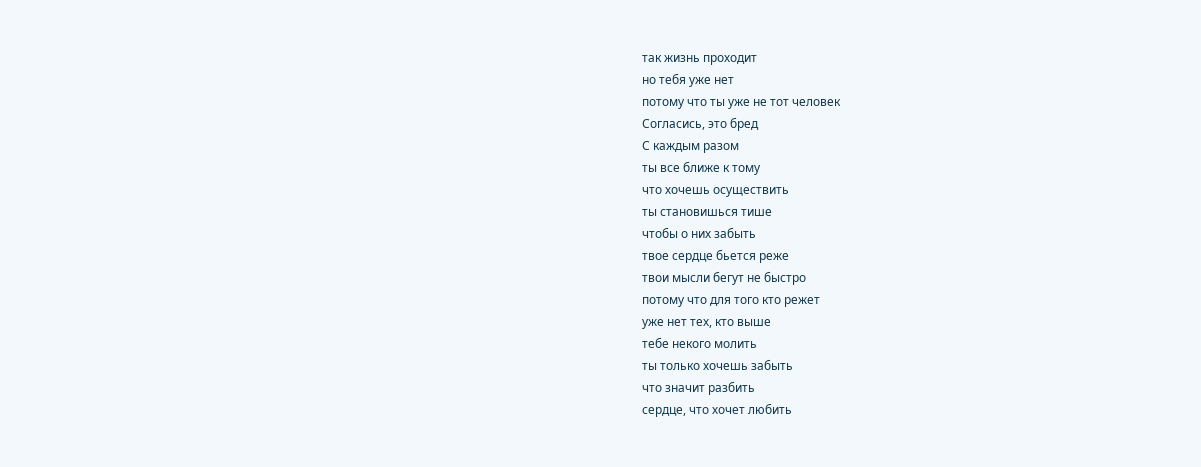так жизнь проходит
но тебя уже нет
потому что ты уже не тот человек
Согласись, это бред
С каждым разом
ты все ближе к тому
что хочешь осуществить
ты становишься тише
чтобы о них забыть
твое сердце бьется реже
твои мысли бегут не быстро
потому что для того кто режет
уже нет тех, кто выше
тебе некого молить
ты только хочешь забыть
что значит разбить
сердце, что хочет любить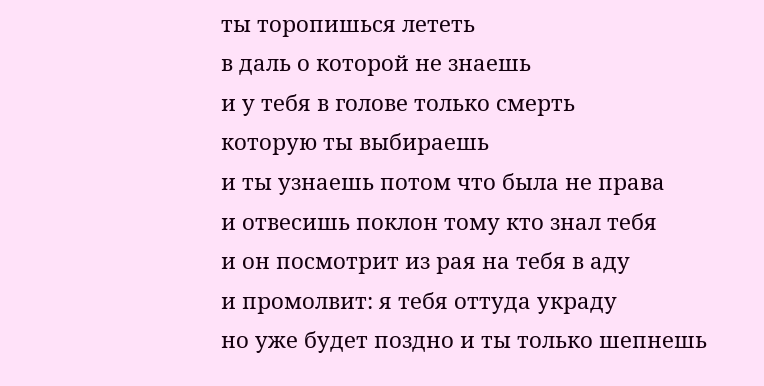ты торопишься лететь
в даль о которой не знаешь
и у тебя в голове только смерть
которую ты выбираешь
и ты узнаешь потом что была не права
и отвесишь поклон тому кто знал тебя
и он посмотрит из рая на тебя в аду
и промолвит: я тебя оттуда украду
но уже будет поздно и ты только шепнешь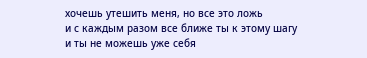хочешь утешить меня, но все это ложь
и с каждым разом все ближе ты к этому шагу
и ты не можешь уже себя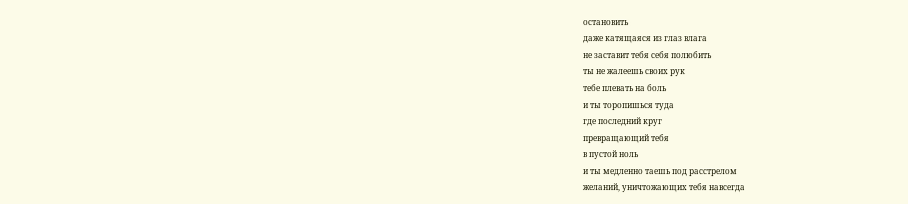остановить
даже катящаяся из глаз влага
не заставит тебя себя полюбить
ты не жалеешь своих рук
тебе плевать на боль
и ты торопишься туда
где последний круг
превращающий тебя
в пустой ноль
и ты медленно таешь под расстрелом
желаний, уничтожающих тебя навсегда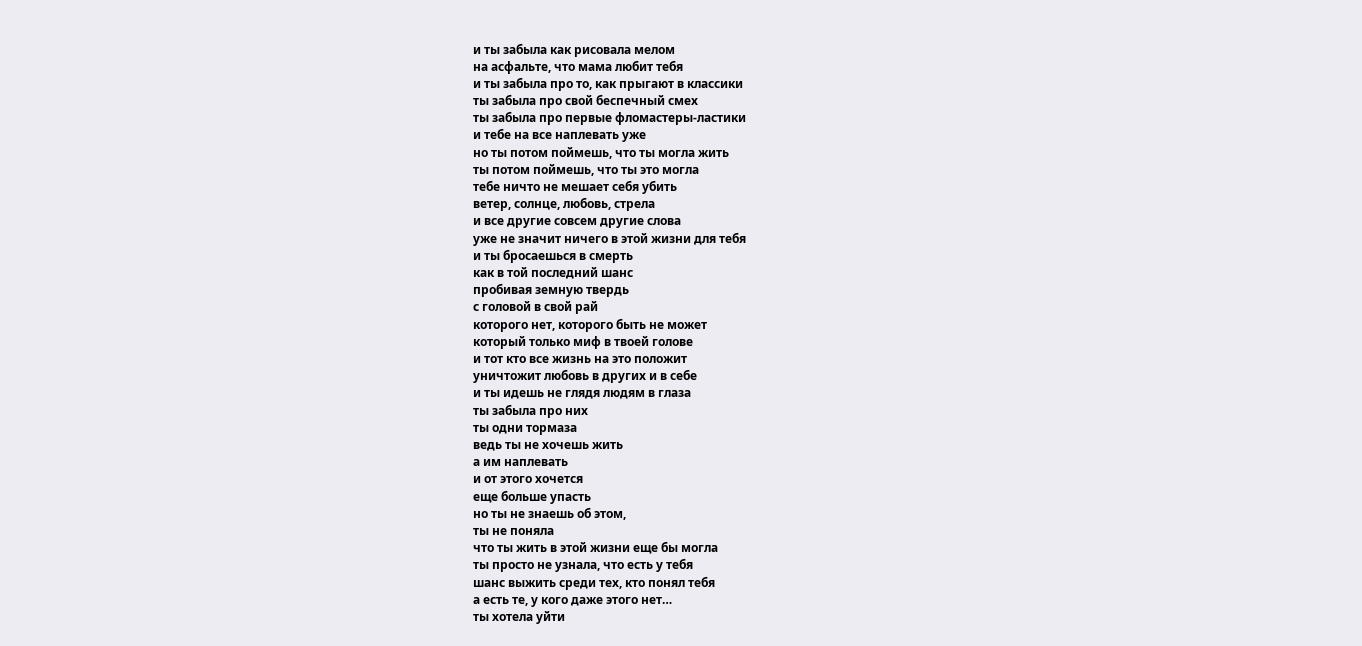и ты забыла как рисовала мелом
на асфальте, что мама любит тебя
и ты забыла про то, как прыгают в классики
ты забыла про свой беспечный смех
ты забыла про первые фломастеры-ластики
и тебе на все наплевать уже
но ты потом поймешь, что ты могла жить
ты потом поймешь, что ты это могла
тебе ничто не мешает себя убить
ветер, солнце, любовь, стрела
и все другие совсем другие слова
уже не значит ничего в этой жизни для тебя
и ты бросаешься в смерть
как в той последний шанс
пробивая земную твердь
с головой в свой рай
которого нет, которого быть не может
который только миф в твоей голове
и тот кто все жизнь на это положит
уничтожит любовь в других и в себе
и ты идешь не глядя людям в глаза
ты забыла про них
ты одни тормаза
ведь ты не хочешь жить
а им наплевать
и от этого хочется
еще больше упасть
но ты не знаешь об этом,
ты не поняла
что ты жить в этой жизни еще бы могла
ты просто не узнала, что есть у тебя
шанс выжить среди тех, кто понял тебя
а есть те, у кого даже этого нет…
ты хотела уйти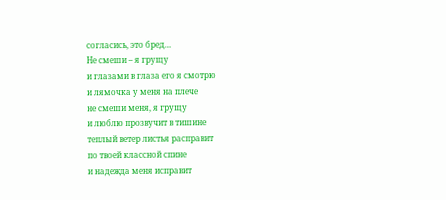согласись, это бред…
Не смеши – я грущу
и глазами в глаза его я смотрю
и лямочка у меня на плече
не смеши меня, я грущу
и люблю прозвучит в тишине
теплый ветер листья расправит
по твоей классной спине
и надежда меня исправит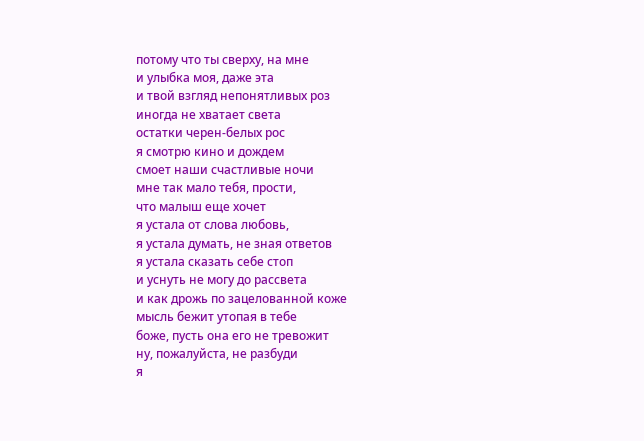потому что ты сверху, на мне
и улыбка моя, даже эта
и твой взгляд непонятливых роз
иногда не хватает света
остатки черен-белых рос
я смотрю кино и дождем
смоет наши счастливые ночи
мне так мало тебя, прости,
что малыш еще хочет
я устала от слова любовь,
я устала думать, не зная ответов
я устала сказать себе стоп
и уснуть не могу до рассвета
и как дрожь по зацелованной коже
мысль бежит утопая в тебе
боже, пусть она его не тревожит
ну, пожалуйста, не разбуди
я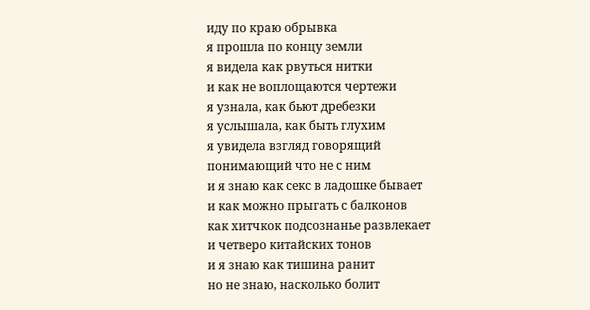иду по краю обрывка
я прошла по концу земли
я видела как рвуться нитки
и как не воплощаются чертежи
я узнала, как бьют дребезки
я услышала, как быть глухим
я увидела взгляд говорящий
понимающий что не с ним
и я знаю как секс в ладошке бывает
и как можно прыгать с балконов
как хитчкок подсознанье развлекает
и четверо китайских тонов
и я знаю как тишина ранит
но не знаю, насколько болит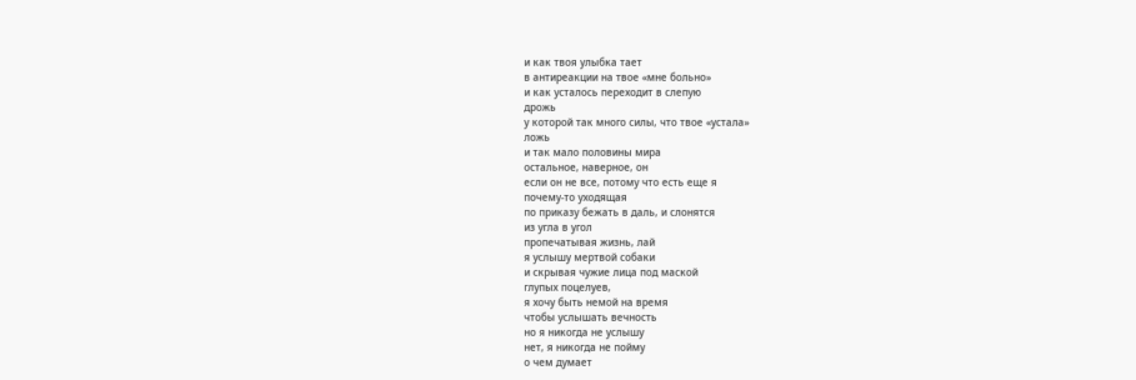и как твоя улыбка тает
в антиреакции на твое «мне больно»
и как усталось переходит в слепую
дрожь
у которой так много силы, что твое «устала»
ложь
и так мало половины мира
остальное, наверное, он
если он не все, потому что есть еще я
почему-то уходящая
по приказу бежать в даль, и слонятся
из угла в угол
пропечатывая жизнь, лай
я услышу мертвой собаки
и скрывая чужие лица под маской
глупых поцелуев,
я хочу быть немой на время
чтобы услышать вечность
но я никогда не услышу
нет, я никогда не пойму
о чем думает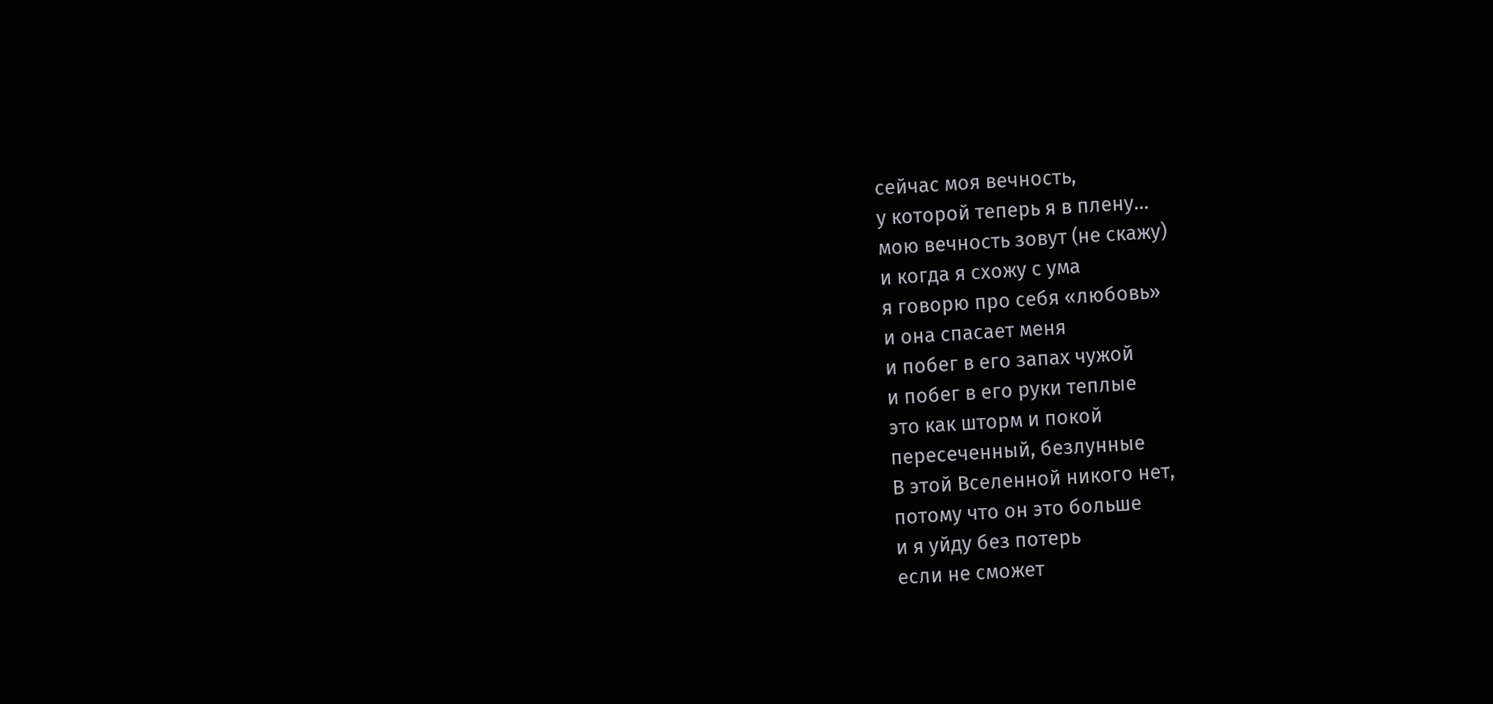сейчас моя вечность,
у которой теперь я в плену…
мою вечность зовут (не скажу)
и когда я схожу с ума
я говорю про себя «любовь»
и она спасает меня
и побег в его запах чужой
и побег в его руки теплые
это как шторм и покой
пересеченный, безлунные
В этой Вселенной никого нет,
потому что он это больше
и я уйду без потерь
если не сможет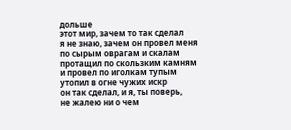дольше
этот мир, зачем то так сделал
я не знаю, зачем он провел меня
по сырым оврагам и скалам
протащил по скользким камням
и провел по иголкам тупым
утопил в огне чужих искр
он так сделал, и я, ты поверь,
не жалею ни о чем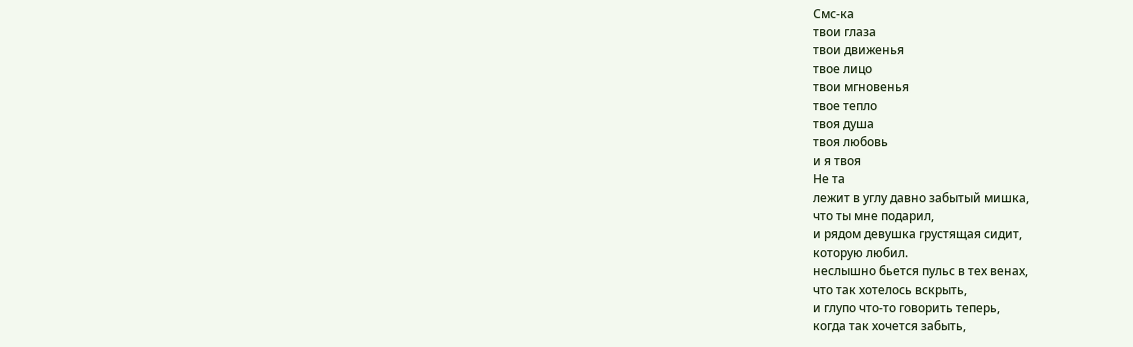Смс-ка
твои глаза
твои движенья
твое лицо
твои мгновенья
твое тепло
твоя душа
твоя любовь
и я твоя
Не та
лежит в углу давно забытый мишка,
что ты мне подарил,
и рядом девушка грустящая сидит,
которую любил.
неслышно бьется пульс в тех венах,
что так хотелось вскрыть,
и глупо что-то говорить теперь,
когда так хочется забыть,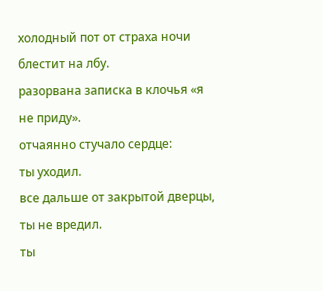холодный пот от страха ночи
блестит на лбу.
разорвана записка в клочья «я не приду».
отчаянно стучало сердце:
ты уходил.
все дальше от закрытой дверцы,
ты не вредил.
ты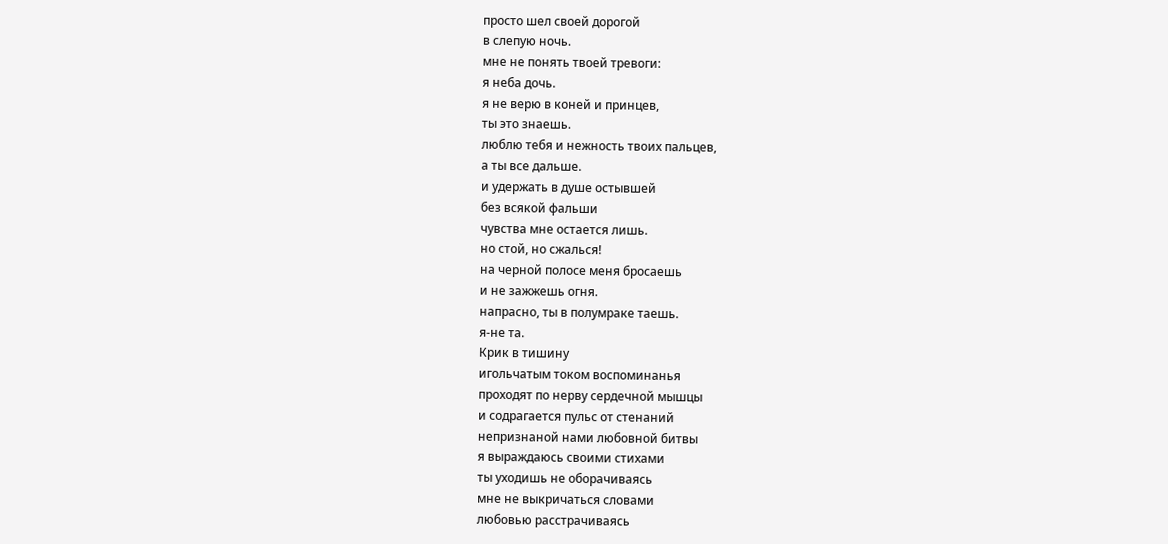просто шел своей дорогой
в слепую ночь.
мне не понять твоей тревоги:
я неба дочь.
я не верю в коней и принцев,
ты это знаешь.
люблю тебя и нежность твоих пальцев,
а ты все дальше.
и удержать в душе остывшей
без всякой фальши
чувства мне остается лишь.
но стой, но сжалься!
на черной полосе меня бросаешь
и не зажжешь огня.
напрасно, ты в полумраке таешь.
я-не та.
Крик в тишину
игольчатым током воспоминанья
проходят по нерву сердечной мышцы
и содрагается пульс от стенаний
непризнаной нами любовной битвы
я выраждаюсь своими стихами
ты уходишь не оборачиваясь
мне не выкричаться словами
любовью расстрачиваясь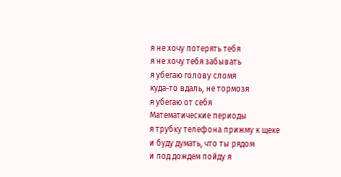я не хочу потерять тебя
я не хочу тебя забывать
я убегаю голову сломя
куда-то вдаль, не тормозя
я убегаю от себя
Математические периоды
я трубку телефона прижму к щеке
и буду думать, что ты рядом
и под дождем пойду я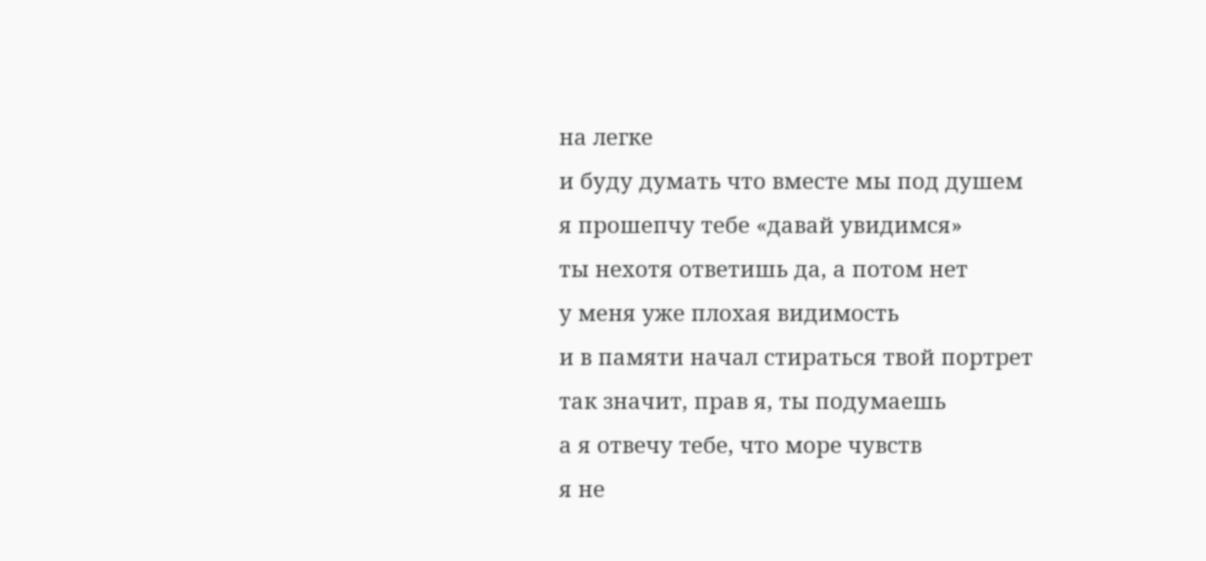на легке
и буду думать что вместе мы под душем
я прошепчу тебе «давай увидимся»
ты нехотя ответишь да, а потом нет
у меня уже плохая видимость
и в памяти начал стираться твой портрет
так значит, прав я, ты подумаешь
а я отвечу тебе, что море чувств
я не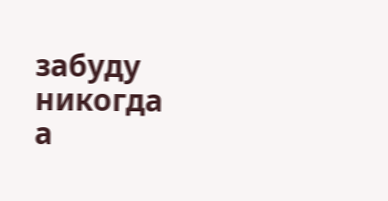забуду никогда
а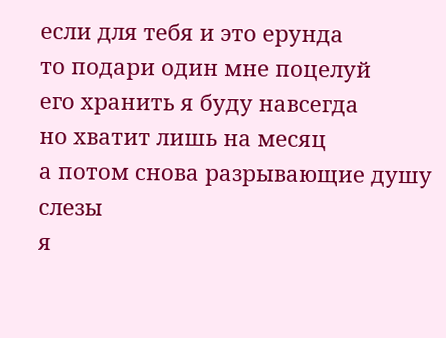если для тебя и это ерунда
то подари один мне поцелуй
его хранить я буду навсегда
но хватит лишь на месяц
а потом снова разрывающие душу слезы
я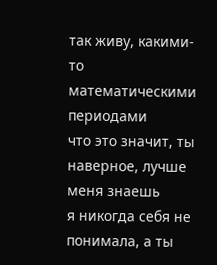так живу, какими-то математическими периодами
что это значит, ты наверное, лучше меня знаешь
я никогда себя не понимала, а ты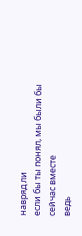навряд ли
если бы ты понял, мы были бы сейчас вместе
ведь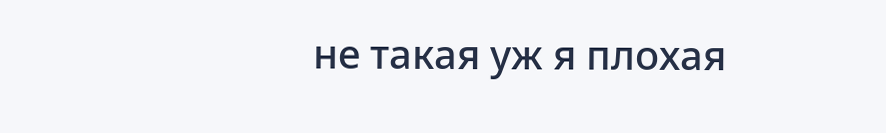не такая уж я плохая